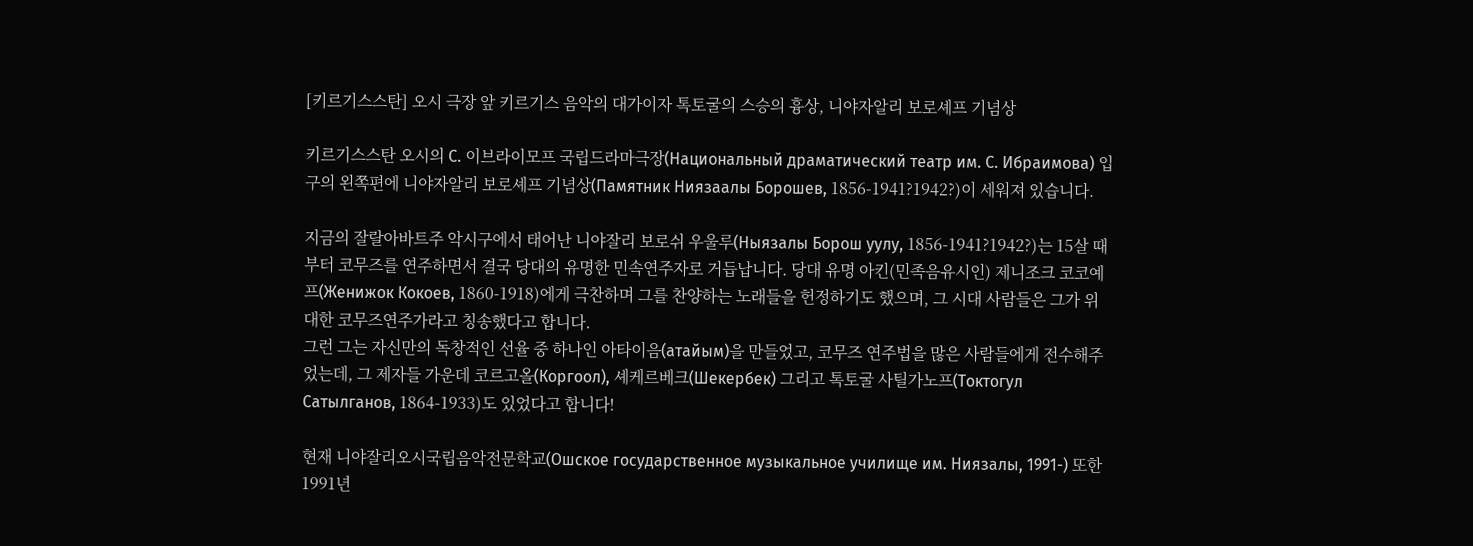[키르기스스탄] 오시 극장 앞 키르기스 음악의 대가이자 톡토굴의 스승의 흉상, 니야자알리 보로셰프 기념상

키르기스스탄 오시의 С. 이브라이모프 국립드라마극장(Национальный драматический театр им. С. Ибраимова) 입구의 왼쪽편에 니야자알리 보로셰프 기념상(Памятник Ниязаалы Борошев, 1856-1941?1942?)이 세워져 있습니다.

지금의 잘랄아바트주 악시구에서 태어난 니야잘리 보로쉬 우울루(Ныязалы Борош уулу, 1856-1941?1942?)는 15살 때부터 코무즈를 연주하면서 결국 당대의 유명한 민속연주자로 거듭납니다. 당대 유명 아킨(민족음유시인) 제니조크 코코예프(Женижок Кокоев, 1860-1918)에게 극찬하며 그를 찬양하는 노래들을 헌정하기도 했으며, 그 시대 사람들은 그가 위대한 코무즈연주가라고 칭송했다고 합니다.
그런 그는 자신만의 독창적인 선율 중 하나인 아타이음(атайым)을 만들었고, 코무즈 연주법을 많은 사람들에게 전수해주었는데, 그 제자들 가운데 코르고올(Коргоол), 셰케르베크(Шекербек) 그리고 톡토굴 사틸가노프(Токтогул Сатылганов, 1864-1933)도 있었다고 합니다!

현재 니야잘리오시국립음악전문학교(Ошское государственное музыкальное училище им. Ниязалы, 1991-) 또한 1991년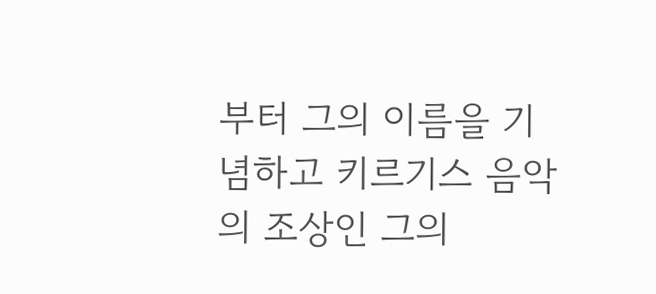부터 그의 이름을 기념하고 키르기스 음악의 조상인 그의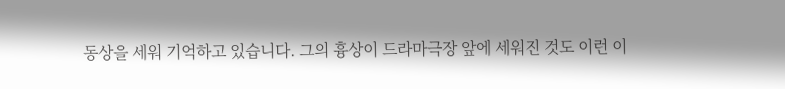동상을 세워 기억하고 있습니다. 그의 흉상이 드라마극장 앞에 세워진 것도 이런 이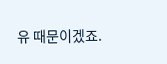유 때문이겠죠.